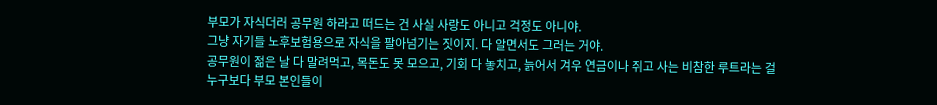부모가 자식더러 공무원 하라고 떠드는 건 사실 사랑도 아니고 걱정도 아니야.
그냥 자기들 노후보험용으로 자식을 팔아넘기는 짓이지. 다 알면서도 그러는 거야.
공무원이 젊은 날 다 말려먹고, 목돈도 못 모으고, 기회 다 놓치고, 늙어서 겨우 연금이나 쥐고 사는 비참한 루트라는 걸
누구보다 부모 본인들이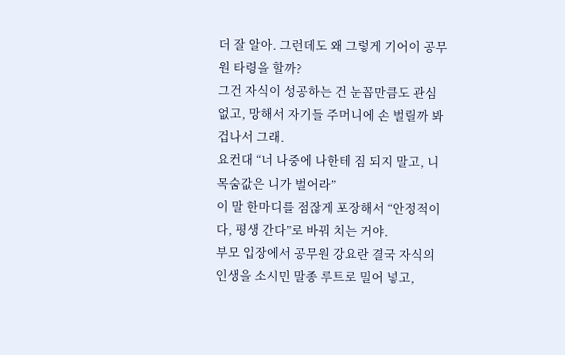더 잘 알아. 그런데도 왜 그렇게 기어이 공무원 타령을 할까?
그건 자식이 성공하는 건 눈꼽만큼도 관심 없고, 망해서 자기들 주머니에 손 벌릴까 봐 겁나서 그래.
요컨대 “너 나중에 나한테 짐 되지 말고, 니 목숨값은 니가 벌어라”
이 말 한마디를 점잖게 포장해서 “안정적이다, 평생 간다”로 바꿔 치는 거야.
부모 입장에서 공무원 강요란 결국 자식의 인생을 소시민 말종 루트로 밀어 넣고,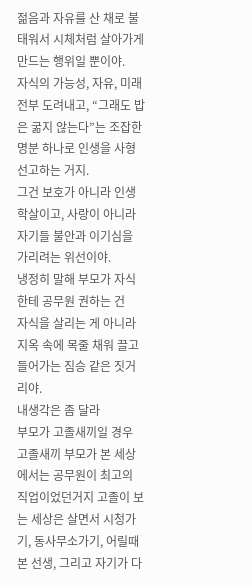젊음과 자유를 산 채로 불태워서 시체처럼 살아가게 만드는 행위일 뿐이야.
자식의 가능성, 자유, 미래 전부 도려내고, “그래도 밥은 굶지 않는다”는 조잡한 명분 하나로 인생을 사형 선고하는 거지.
그건 보호가 아니라 인생 학살이고, 사랑이 아니라 자기들 불안과 이기심을 가리려는 위선이야.
냉정히 말해 부모가 자식한테 공무원 권하는 건
자식을 살리는 게 아니라 지옥 속에 목줄 채워 끌고 들어가는 짐승 같은 짓거리야.
내생각은 좀 달라
부모가 고졸새끼일 경우 고졸새끼 부모가 본 세상에서는 공무원이 최고의 직업이었던거지 고졸이 보는 세상은 살면서 시청가기, 동사무소가기, 어릴때 본 선생, 그리고 자기가 다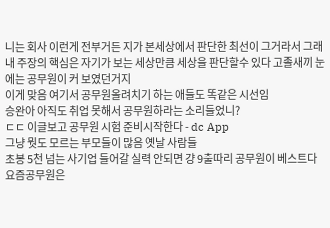니는 회사 이런게 전부거든 지가 본세상에서 판단한 최선이 그거라서 그래
내 주장의 핵심은 자기가 보는 세상만큼 세상을 판단할수 있다 고졸새끼 눈에는 공무원이 커 보였던거지
이게 맞음 여기서 공무원올려치기 하는 애들도 똑같은 시선임
승완아 아직도 취업 못해서 공무원하라는 소리들었니?
ㄷㄷ 이글보고 공무원 시험 준비시작한다 - dc App
그냥 뭣도 모르는 부모들이 많음 옛날 사람들
초봉 5천 넘는 사기업 들어갈 실력 안되면 걍 9출따리 공무원이 베스트다
요즘공무원은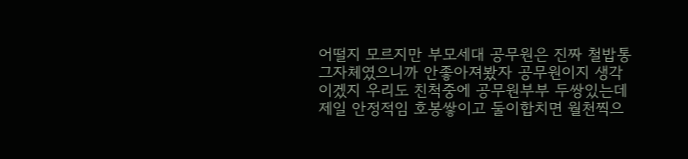어떨지 모르지만 부모세대 공무원은 진짜 철밥통 그자체였으니까 안좋아져봤자 공무원이지 생각이겠지 우리도 친척중에 공무원부부 두쌍있는데 제일 안정적임 호봉쌓이고 둘이합치면 월천찍으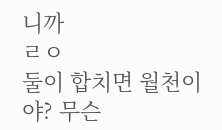니까
ㄹㅇ
둘이 합치면 월천이야? 무슨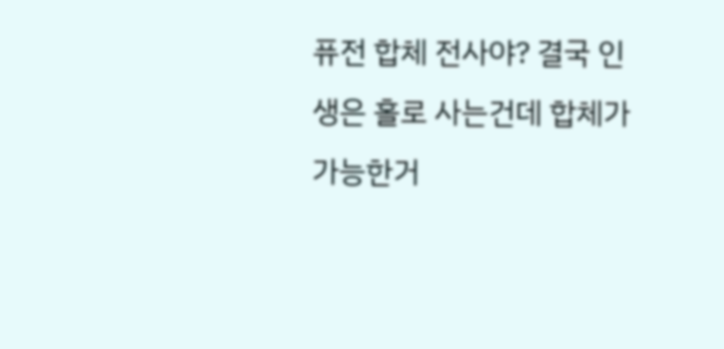퓨전 합체 전사야? 결국 인생은 홀로 사는건데 합체가 가능한거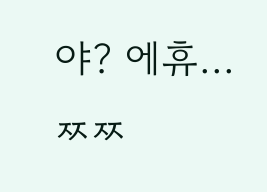야? 에휴...ㅉㅉ